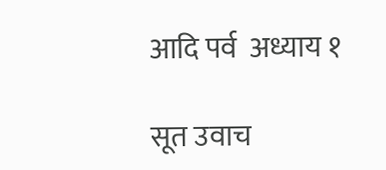आदि पर्व  अध्याय १

सूत उवाच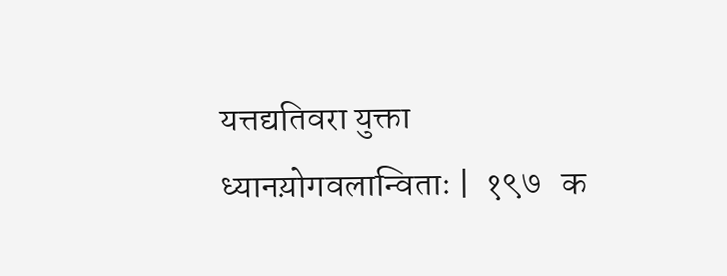यत्तद्यतिवरा युक्ता ध्यानय़ोगवलान्विताः |  १९७   क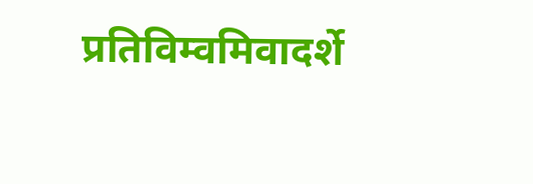प्रतिविम्वमिवादर्शे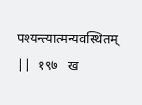पश्यन्त्यात्मन्यवस्थितम् ||  १९७   ख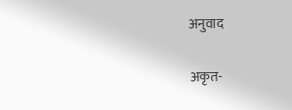अनुवाद

अकृत-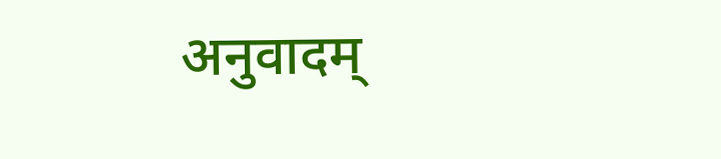अनुवादम्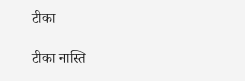टीका

टीका नास्ति